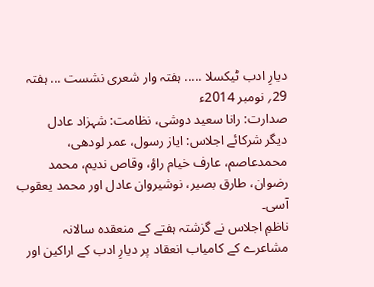دیارِ ادب ٹیکسلا ..... ہفتہ وار شعری نشست ... ہفتہ 29؍ نومبر 2014ء
صدارت: رانا سعید دوشی، نظامت: شہزاد عادل
دیگر شرکائے اجلاس: ایاز رسول، عمر لودھی، محمدعاصم، عارف خیام راؤ، وقاص ندیم، محمد رضوان، طارق بصیر، نوشیروان عادل اور محمد یعقوب آسی۔
ناظمِ اجلاس نے گزشتہ ہفتے کے منعقدہ سالانہ مشاعرے کے کامیاب انعقاد پر دیارِ ادب کے اراکین اور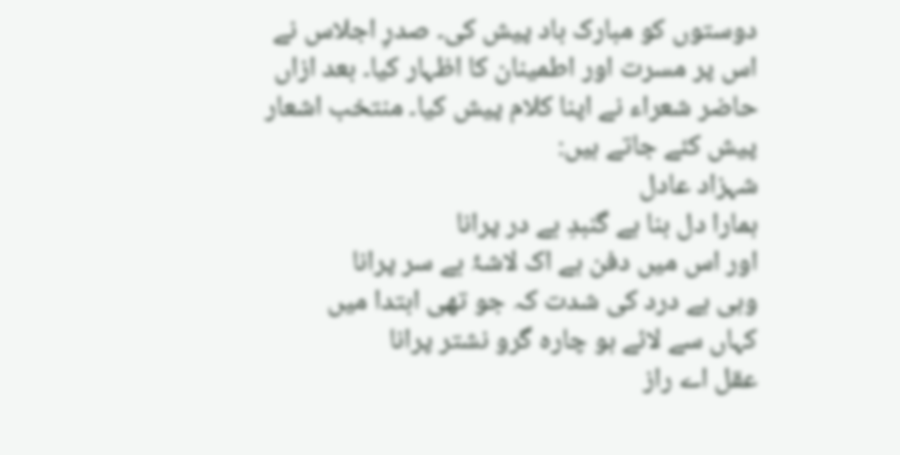دوستوں کو مبارک باد پیش کی۔ صدرِ اجلاس نے اس پر مسرت اور اطمینان کا اظہار کیا۔ بعد ازاں حاضر شعراء نے اپنا کلام پیش کیا۔ منتخب اشعار پیش کئے جاتے ہیں:
شہزاد عادل
ہمارا دل بنا ہے گنبدِ بے در پرانا
اور اس میں دفن ہے اک لاشۂ بے سر پرانا
وہی ہے درد کی شدت کہ جو تھی ابتدا میں
کہاں سے لائے ہو چارہ گرو نشتر پرانا
عقل اے راز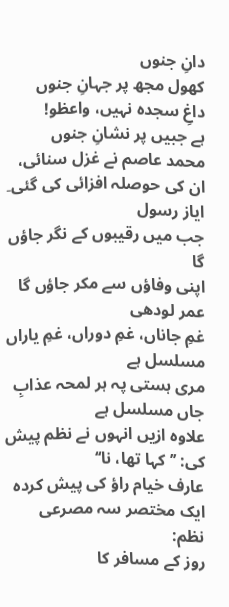دانِ جنوں
کھول مجھ پر جہانِ جنوں
داغِ سجدہ نہیں، واعظو!
ہے جبیں پر نشانِ جنوں
محمد عاصم نے غزل سنائی، ان کی حوصلہ افزائی کی گئی۔
ایاز رسول
جب میں رقیبوں کے نگر جاؤں گا
اپنی وفاؤں سے مکر جاؤں گا
عمر لودھی
غمِ جاناں، غمِ دوراں، غمِ یاراں مسلسل ہے
مری ہستی پہ ہر لمحہ عذابِ جاں مسلسل ہے
علاوہ ازیں انہوں نے نظم پیش کی: ’’کہا تھا، نا‘‘
عارف خیام راؤ کی پیش کردہ ایک مختصر سہ مصرعی نظم:
روز کے مسافر کا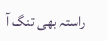راستہ بھی تنگ آ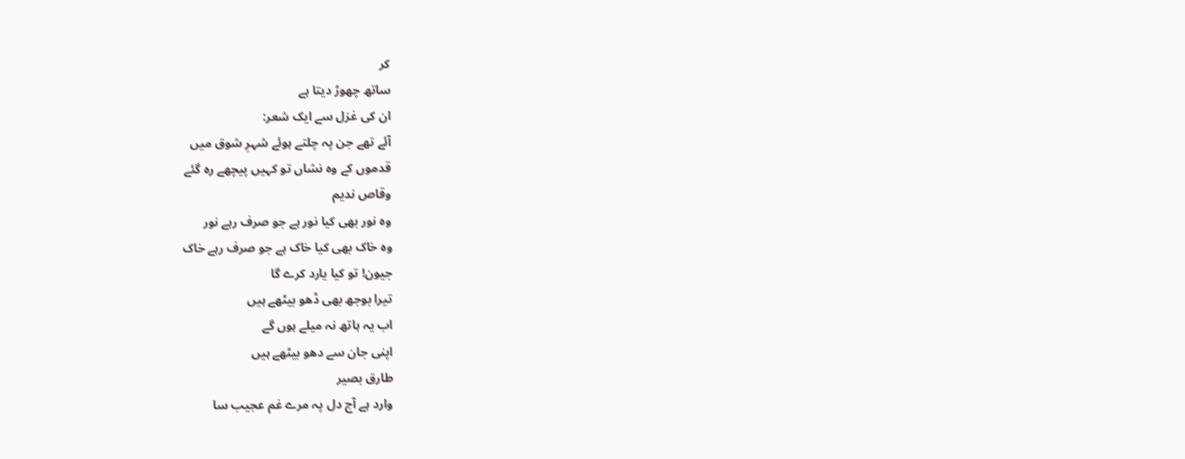کر
ساتھ چھوڑ دیتا ہے
ان کی غزل سے ایک شعر:
آئے تھے جن پہ چلتے ہوئے شہرِ شوق میں
قدموں کے وہ نشاں تو کہیں پیچھے رہ گئے
وقاص ندیم
وہ نور بھی کیا نور ہے جو صرف رہے نور
وہ خاک بھی کیا خاک ہے جو صرف رہے خاک
جیون! تو کیا یارد کرے گا
تیرا بوجھ بھی ڈھو بیٹھے ہیں
اب یہ ہاتھ نہ میلے ہوں گے
اپنی جان سے دھو بیٹھے ہیں
طارق بصیر
وارد ہے آج دل پہ مرے غم عجیب سا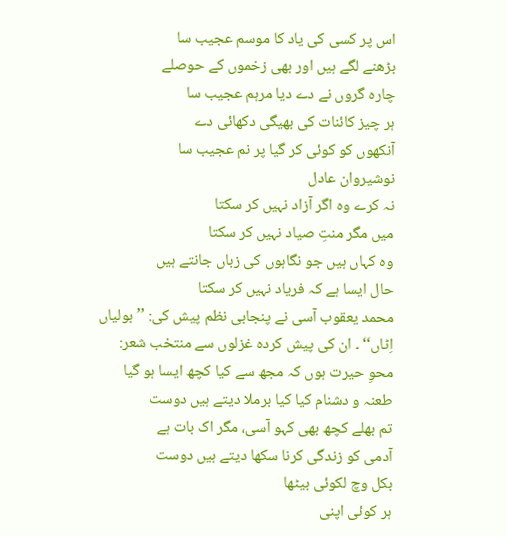اس پر کسی کی یاد کا موسم عجیب سا
بڑھنے لگے ہیں اور بھی زخموں کے حوصلے
چارہ گروں نے دے دیا مرہم عجیب سا
ہر چیز کائنات کی بھیگی دکھائی دے
آنکھوں کو کوئی کر گیا پر نم عجیب سا
نوشیروان عادل
نہ کرے وہ اگر آزاد نہیں کر سکتا
میں مگر منتِ صیاد نہیں کر سکتا
وہ کہاں ہیں جو نگاہوں کی زباں جانتے ہیں
حال ایسا ہے کہ فریاد نہیں کر سکتا
محمد یعقوب آسی نے پنجابی نظم پیش کی: ’’بولیاں اِٹاں‘‘ ۔ ان کی پیش کردہ غزلوں سے منتخب شعر:
محوِ حیرت ہوں کہ مجھ سے کیا کچھ ایسا ہو گیا
طعنہ و دشنام کیا کیا برملا دیتے ہیں دوست
تم بھلے کچھ بھی کہو آسی، مگر اک بات ہے
آدمی کو زندگی کرنا سکھا دیتے ہیں دوست
بکل وچ لکوئی بیٹھا
ہر کوئی اپنی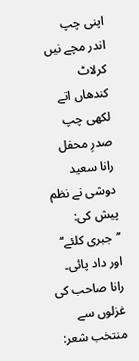اپنی چپ
اندر مچے نیں کرلاٹ
کندھاں اتے لکھی چپ
صدرِ محفل رانا سعید دوشی نے نظم پیش کی: ’’جبری کلئے‘‘ اور داد پائی۔ رانا صاحب کی غزلوں سے منتخب شعر: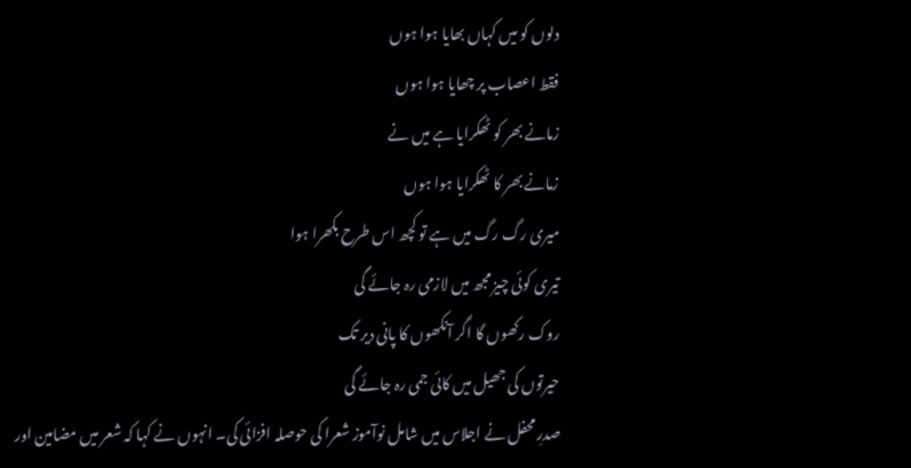دلوں کو میں کہاں بھایا ہوا ہوں
فقط اعصاب پر چھایا ہوا ہوں
زمانے بھر کو ٹھکرایا ہے میں نے
زمانے بھر کا ٹھکرایا ہوا ہوں
میری رگ رگ میں ہے تو کچھ اس طرح بکھرا ہوا
تیری کوئی چیز مجھ میں لازمی رہ جائے گی
روک رکھوں گا اگر آنکھوں کا پانی دیر تک
حیرتوں کی جھیل میں کائی جمی رہ جائے گی
صدرِ محفل نے اجلاس میں شامل نوآموز شعرا کی حوصلہ افزائی کی۔ انہوں نے کہا کہ شعر میں مضامین اور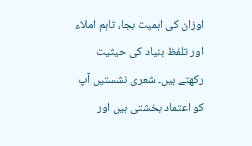اوزان کی اہمیت بجا، تاہم املاء اور تلفظ بنیاد کی حیثیت رکھتے ہیں۔ شعری نشستیں آپ کو اعتماد بخشتی ہیں اور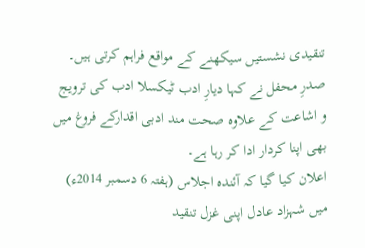تنقیدی نشستیں سیکھنے کے مواقع فراہم کرتی ہیں۔ صدرِ محفل نے کہا دیارِ ادب ٹیکسلا ادب کی ترویج و اشاعت کے علاوہ صحت مند ادبی اقدارکے فروغ میں بھی اپنا کردار ادا کر رہا ہے۔
اعلان کیا گیا کہ آئندہ اجلاس (ہفتہ 6 دسمبر 2014ء) میں شہزاد عادل اپنی غزل تنقید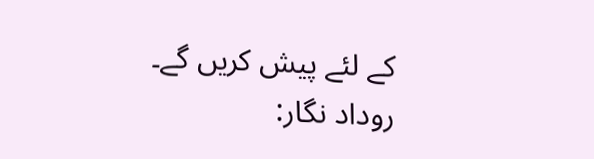کے لئے پیش کریں گے۔
روداد نگار: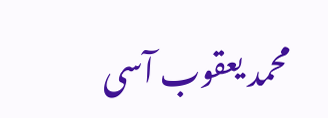محمد یعقوب آسی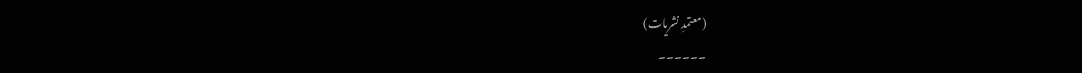(معتمدِ نشریات)
۔۔۔۔۔۔